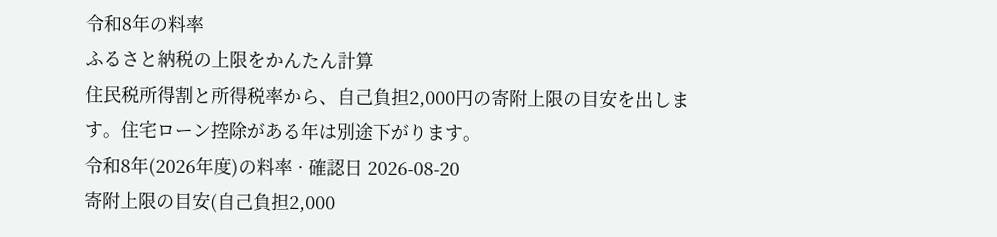令和8年の料率
ふるさと納税の上限をかんたん計算
住民税所得割と所得税率から、自己負担2,000円の寄附上限の目安を出します。住宅ローン控除がある年は別途下がります。
令和8年(2026年度)の料率 · 確認日 2026-08-20
寄附上限の目安(自己負担2,000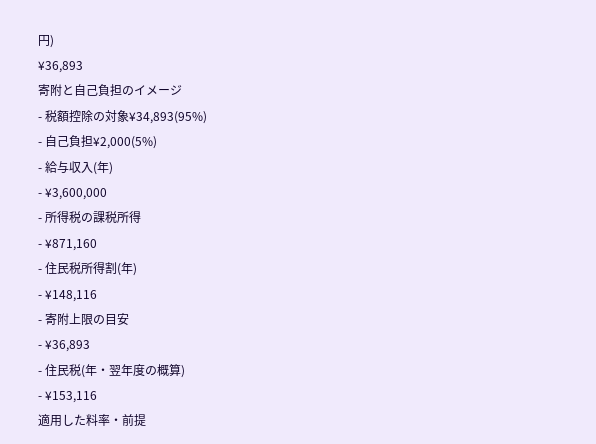円)
¥36,893
寄附と自己負担のイメージ
- 税額控除の対象¥34,893(95%)
- 自己負担¥2,000(5%)
- 給与収入(年)
- ¥3,600,000
- 所得税の課税所得
- ¥871,160
- 住民税所得割(年)
- ¥148,116
- 寄附上限の目安
- ¥36,893
- 住民税(年・翌年度の概算)
- ¥153,116
適用した料率・前提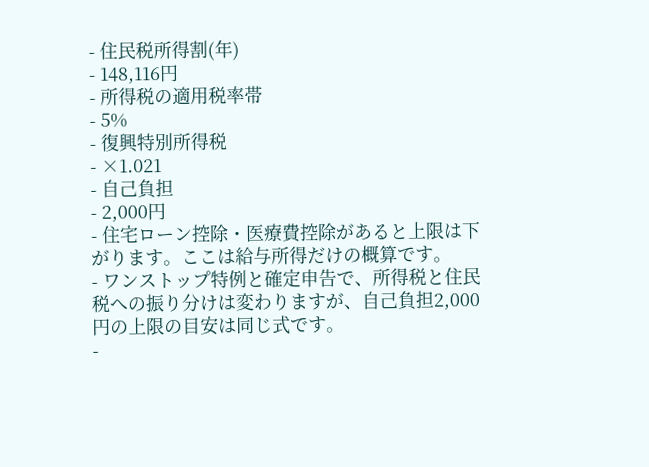- 住民税所得割(年)
- 148,116円
- 所得税の適用税率帯
- 5%
- 復興特別所得税
- ×1.021
- 自己負担
- 2,000円
- 住宅ローン控除・医療費控除があると上限は下がります。ここは給与所得だけの概算です。
- ワンストップ特例と確定申告で、所得税と住民税への振り分けは変わりますが、自己負担2,000円の上限の目安は同じ式です。
-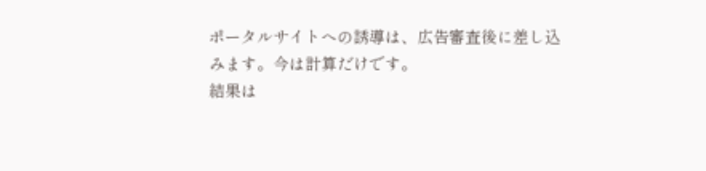ポータルサイトへの誘導は、広告審査後に差し込みます。今は計算だけです。
結果は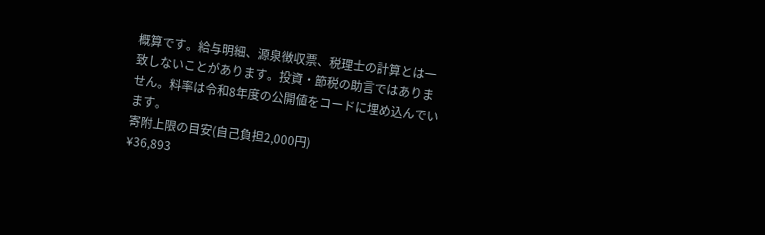概算です。給与明細、源泉徴収票、税理士の計算とは一致しないことがあります。投資・節税の助言ではありません。料率は令和8年度の公開値をコードに埋め込んでいます。
寄附上限の目安(自己負担2,000円)
¥36,893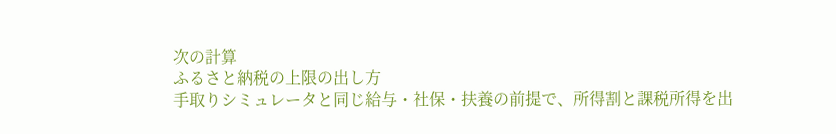次の計算
ふるさと納税の上限の出し方
手取りシミュレータと同じ給与・社保・扶養の前提で、所得割と課税所得を出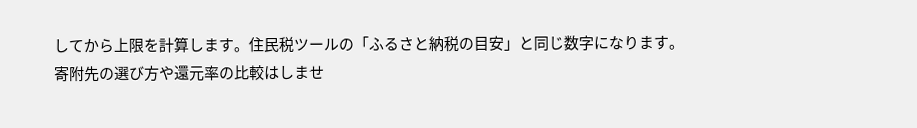してから上限を計算します。住民税ツールの「ふるさと納税の目安」と同じ数字になります。
寄附先の選び方や還元率の比較はしませ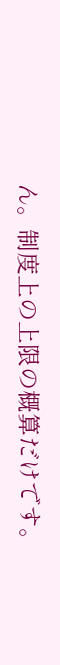ん。制度上の上限の概算だけです。